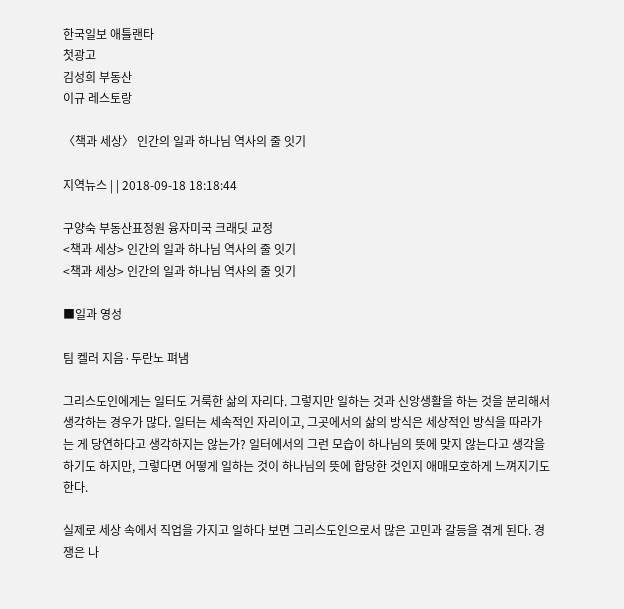한국일보 애틀랜타
첫광고
김성희 부동산
이규 레스토랑

〈책과 세상〉 인간의 일과 하나님 역사의 줄 잇기

지역뉴스 | | 2018-09-18 18:18:44

구양숙 부동산표정원 융자미국 크래딧 교정
<책과 세상> 인간의 일과 하나님 역사의 줄 잇기
<책과 세상> 인간의 일과 하나님 역사의 줄 잇기

■일과 영성

팀 켈러 지음·두란노 펴냄

그리스도인에게는 일터도 거룩한 삶의 자리다. 그렇지만 일하는 것과 신앙생활을 하는 것을 분리해서 생각하는 경우가 많다. 일터는 세속적인 자리이고, 그곳에서의 삶의 방식은 세상적인 방식을 따라가는 게 당연하다고 생각하지는 않는가? 일터에서의 그런 모습이 하나님의 뜻에 맞지 않는다고 생각을 하기도 하지만, 그렇다면 어떻게 일하는 것이 하나님의 뜻에 합당한 것인지 애매모호하게 느껴지기도 한다.

실제로 세상 속에서 직업을 가지고 일하다 보면 그리스도인으로서 많은 고민과 갈등을 겪게 된다. 경쟁은 나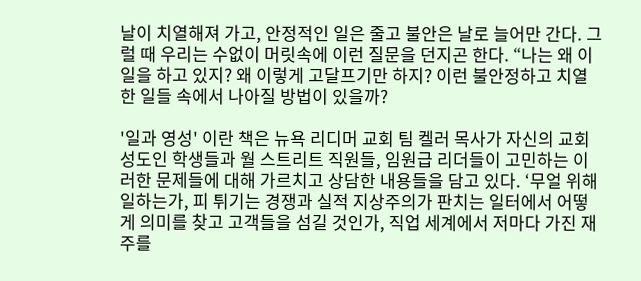날이 치열해져 가고, 안정적인 일은 줄고 불안은 날로 늘어만 간다. 그럴 때 우리는 수없이 머릿속에 이런 질문을 던지곤 한다. “나는 왜 이 일을 하고 있지? 왜 이렇게 고달프기만 하지? 이런 불안정하고 치열한 일들 속에서 나아질 방법이 있을까?

'일과 영성' 이란 책은 뉴욕 리디머 교회 팀 켈러 목사가 자신의 교회 성도인 학생들과 월 스트리트 직원들, 임원급 리더들이 고민하는 이러한 문제들에 대해 가르치고 상담한 내용들을 담고 있다. ‘무얼 위해 일하는가, 피 튀기는 경쟁과 실적 지상주의가 판치는 일터에서 어떻게 의미를 찾고 고객들을 섬길 것인가, 직업 세계에서 저마다 가진 재주를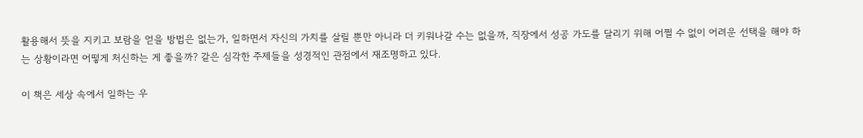활용해서 뜻을 지키고 보람을 얻을 방법은 없는가, 일하면서 자신의 가치를 살릴 뿐만 아니라 더 키워나갈 수는 없을까, 직장에서 성공 가도를 달리기 위해 어쩔 수 없이 어려운 선택을 해야 하는 상황이라면 어떻게 처신하는 게 좋을까? 같은 심각한 주제들을 성경적인 관점에서 재조명하고 있다.

이 책은 세상 속에서 일하는 우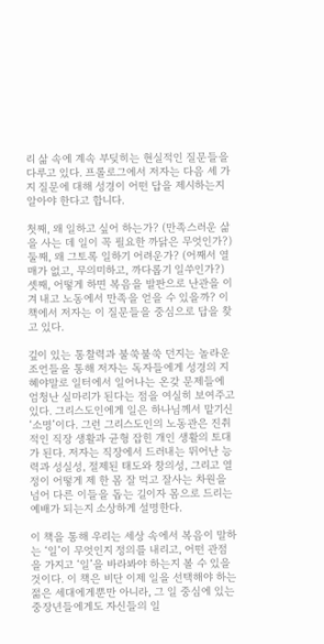리 삶 속에 계속 부딪히는 현실적인 질문들을 다루고 있다. 프롤로그에서 저자는 다음 세 가지 질문에 대해 성경이 어떤 답을 제시하는지 알아야 한다고 합니다.

첫째, 왜 일하고 싶어 하는가? (만족스러운 삶을 사는 데 일이 꼭 필요한 까닭은 무엇인가?) 둘째, 왜 그토록 일하기 어려운가? (어째서 열매가 없고, 무의미하고, 까다롭기 일쑤인가?) 셋째, 어떻게 하면 복음을 발판으로 난관을 이겨 내고 노동에서 만족을 얻을 수 있을까? 이 책에서 저자는 이 질문들을 중심으로 답을 찾고 있다.

깊이 있는 통찰력과 불쑥불쑥 던지는 놀라운 조언들을 통해 저자는 독자들에게 성경의 지혜야말로 일터에서 일어나는 온갖 문제들에 엄청난 실마리가 된다는 점을 여실히 보여주고 있다. 그리스도인에게 일은 하나님께서 맡기신 ‘소명’이다. 그런 그리스도인의 노동관은 진취적인 직장 생활과 균형 잡힌 개인 생활의 토대가 된다. 저자는 직장에서 드러내는 뛰어난 능력과 성실성, 절제된 태도와 창의성, 그리고 열정이 어떻게 제 한 몸 잘 먹고 잘사는 차원을 넘어 다른 이들을 돕는 길이자 몸으로 드리는 예배가 되는지 소상하게 설명한다.

이 책을 통해 우리는 세상 속에서 복음이 말하는 ‘일’이 무엇인지 정의를 내리고, 어떤 관점을 가지고 ‘일’을 바라봐야 하는지 볼 수 있을 것이다. 이 책은 비단 이제 일을 선택해야 하는 젊은 세대에게뿐만 아니라, 그 일 중심에 있는 중장년들에게도 자신들의 일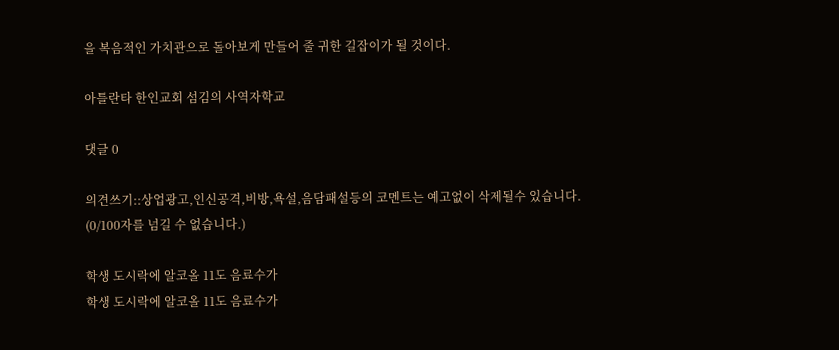을 복음적인 가치관으로 돌아보게 만들어 줄 귀한 길잡이가 될 것이다.

아틀란타 한인교회 섬김의 사역자학교

댓글 0

의견쓰기::상업광고,인신공격,비방,욕설,음담패설등의 코멘트는 예고없이 삭제될수 있습니다. (0/100자를 넘길 수 없습니다.)

학생 도시락에 알코올 11도 음료수가
학생 도시락에 알코올 11도 음료수가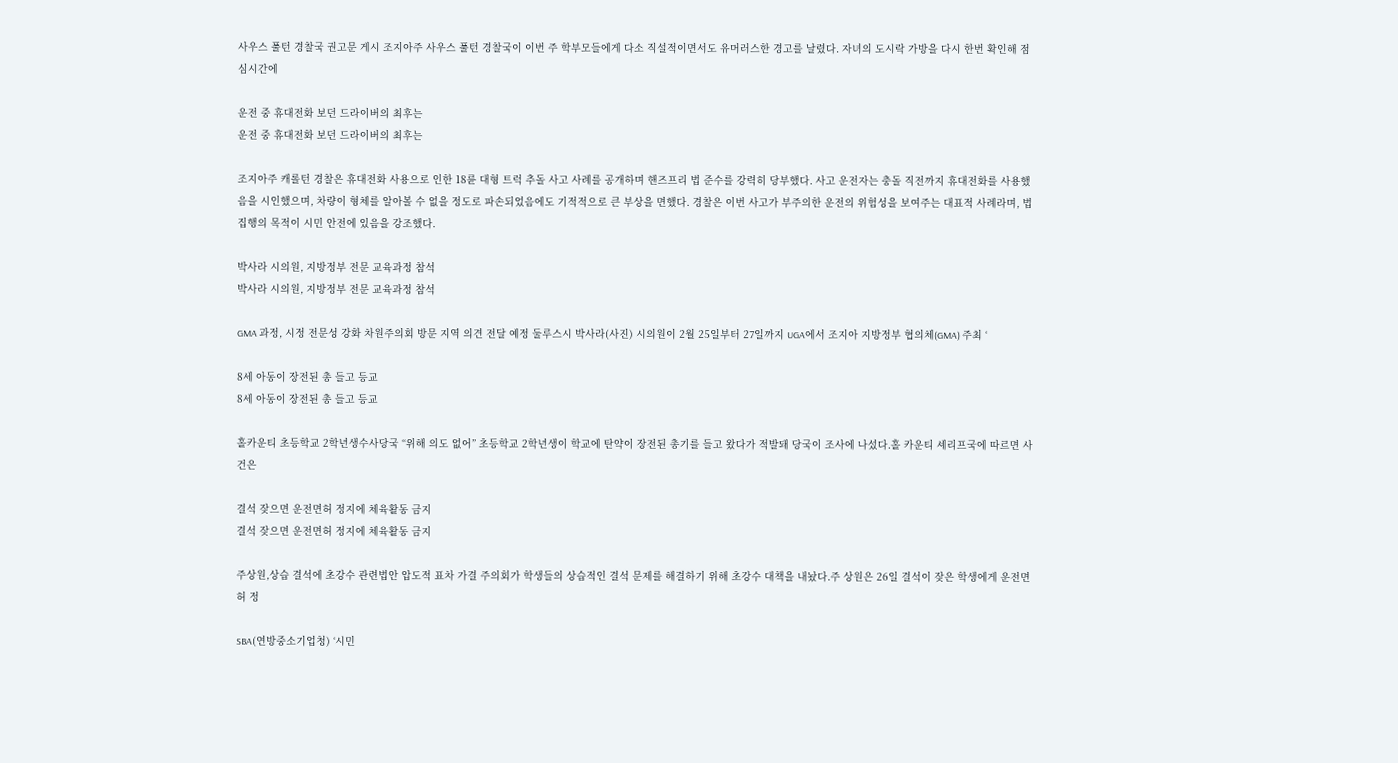사우스 풀턴 경찰국 권고문 게시 조지아주 사우스 풀턴 경찰국이 이번 주 학부모들에게 다소 직설적이면서도 유머러스한 경고를 날렸다. 자녀의 도시락 가방을 다시 한번 확인해 점심시간에

운전 중 휴대전화 보던 드라이버의 최후는
운전 중 휴대전화 보던 드라이버의 최후는

조지아주 캐롤턴 경찰은 휴대전화 사용으로 인한 18륜 대형 트럭 추돌 사고 사례를 공개하며 핸즈프리 법 준수를 강력히 당부했다. 사고 운전자는 충돌 직전까지 휴대전화를 사용했음을 시인했으며, 차량이 형체를 알아볼 수 없을 정도로 파손되었음에도 기적적으로 큰 부상을 면했다. 경찰은 이번 사고가 부주의한 운전의 위험성을 보여주는 대표적 사례라며, 법 집행의 목적이 시민 안전에 있음을 강조했다.

박사라 시의원, 지방정부 전문 교육과정 참석
박사라 시의원, 지방정부 전문 교육과정 참석

GMA 과정, 시정 전문성 강화 차원주의회 방문 지역 의견 전달 예정 둘루스시 박사라(사진) 시의원이 2월 25일부터 27일까지 UGA에서 조지아 지방정부 협의체(GMA) 주최 ‘

8세 아동이 장전된 총 들고 등교
8세 아동이 장전된 총 들고 등교

홀카운티 초등학교 2학년생수사당국 “위해 의도 없어” 초등학교 2학년생이 학교에 탄약이 장전된 총기를 들고 왔다가 적발돼 당국이 조사에 나섰다.홀 카운티 셰리프국에 따르면 사건은

결석 잦으면 운전면허 정지에 체육활동 금지
결석 잦으면 운전면허 정지에 체육활동 금지

주상원,상습 결석에 초강수 관련법안 압도적 표차 가결 주의회가 학생들의 상습적인 결석 문제를 해결하기 위해 초강수 대책을 내놨다.주 상원은 26일 결석이 잦은 학생에게 운전면허 정

SBA(연방중소기업청) ‘시민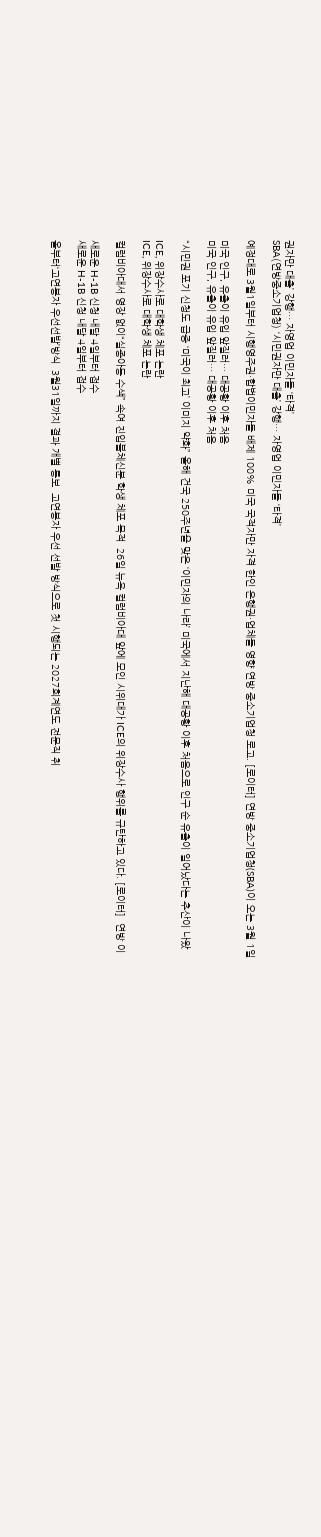권자만 대출’ 강행… 자영업 이민자들 ‘타격’
SBA(연방중소기업청) ‘시민권자만 대출’ 강행… 자영업 이민자들 ‘타격’

예정대로 3월1일부터 시행영주권·합법이민자들 배제 100% 미국 국적자만 자격 한인 은행권·업체들 영향 연방 중소기업청 로고. [로이터] 연방 중소기업청(SBA)이 오는 3월 1일

미국 인구, 유출이 유입 앞질러… 대공황 이후 처음
미국 인구, 유출이 유입 앞질러… 대공황 이후 처음

“시민권 포기 신청도 급증 ‘미국이 최고’ 이미지 약화” 올해 건국 250주년을 맞은 ‘이민자의 나라’ 미국에서 지난해 대공황 이후 처음으로 인구 순 유출이 일어났다는 추산이 나왔

ICE, 위장수사로 대학생 체포 논란
ICE, 위장수사로 대학생 체포 논란

컬럼비아대서 영장 없이“실종아동 수색” 속여 진입불체신분 학생 체포 목적  26일 뉴욕 컬럼비아대 앞에 모인 시위대가 ICE의 위장수사 행위를 규탄하고 있다. [로이터]  연방 이

새로운 H-1B 신청 내달 4일부터 접수
새로운 H-1B 신청 내달 4일부터 접수

올부터‘고연봉자 우선선발’방식  3월31일까지 결과 개별 통보  고연봉자 우선 선발 방식으로 첫 시행되는 2027회계연도 전문직 취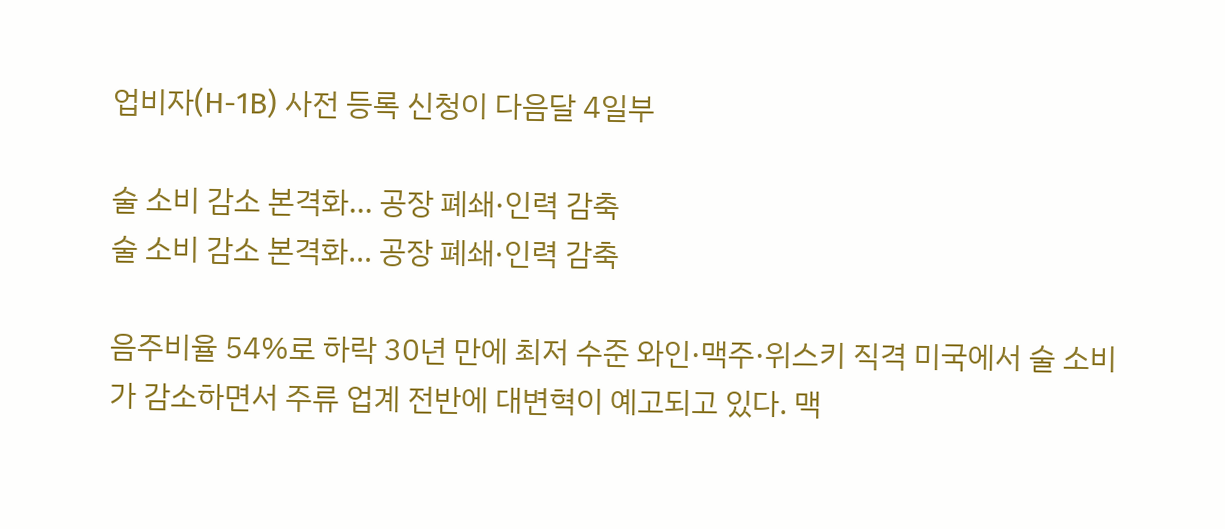업비자(H-1B) 사전 등록 신청이 다음달 4일부

술 소비 감소 본격화… 공장 폐쇄·인력 감축
술 소비 감소 본격화… 공장 폐쇄·인력 감축

음주비율 54%로 하락 30년 만에 최저 수준 와인·맥주·위스키 직격 미국에서 술 소비가 감소하면서 주류 업계 전반에 대변혁이 예고되고 있다. 맥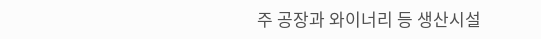주 공장과 와이너리 등 생산시설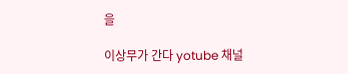을

이상무가 간다 yotube 채널